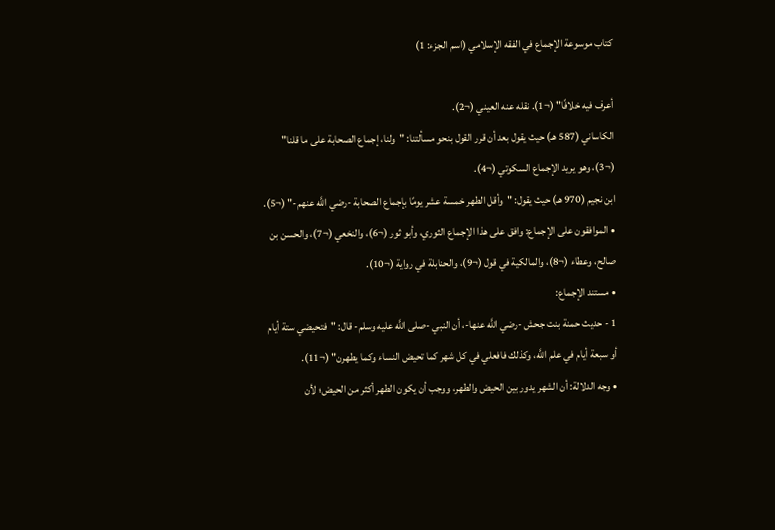كتاب موسوعة الإجماع في الفقه الإسلامي (اسم الجزء: 1)

أعرف فيه خلافًا" (¬1). نقله عنه العيني (¬2).
الكاساني (587 هـ) حيث يقول بعد أن قرر القول بنحو مسألتنا: "ولنا، إجماع الصحابة على ما قلنا" (¬3)، وهو يريد الإجماع السكوتي (¬4).
ابن نجيم (970 هـ) حيث يقول: "وأقل الطهر خمسة عشر يومًا بإجماع الصحابة -رضي اللَّه عنهم-" (¬5).
• الموافقون على الإجماع: وافق على هذا الإجماع الثوري، وأبو ثور (¬6)، والنخعي (¬7)، والحسن بن صالح، وعطاء (¬8)، والمالكية في قول (¬9)، والحنابلة في رواية (¬10).
• مستند الإجماع:
1 - حديث حمنة بنت جحش -رضي اللَّه عنها-، أن النبي -صلى اللَّه عليه وسلم- قال: "فتحيضي ستة أيام أو سبعة أيام في علم اللَّه، وكذلك فافعلي في كل شهر كما تحيض النساء وكما يطهرن" (¬11).
• وجه الدلالة: أن الشهر يدور بين الحيض والطهر، ووجب أن يكون الطهر أكثر من الحيض؛ لأن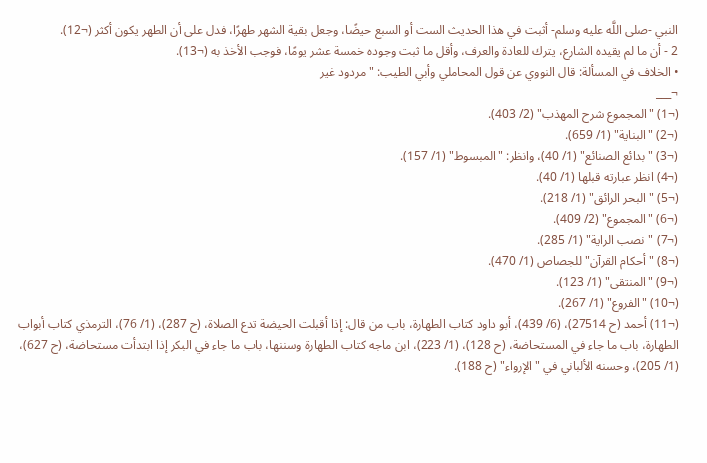النبي -صلى اللَّه عليه وسلم- أثبت في هذا الحديث الست أو السبع حيضًا، وجعل بقية الشهر طهرًا، فدل على أن الطهر يكون أكثر (¬12).
2 - أن ما لم يقيده الشارع، يترك للعادة والعرف، وأقل ما ثبت وجوده خمسة عشر يومًا، فوجب الأخذ به (¬13).
• الخلاف في المسألة: قال النووي عن قول المحاملي وأبي الطيب: "مردود غير
¬___
(¬1) "المجموع شرح المهذب" (2/ 403).
(¬2) "البناية" (1/ 659).
(¬3) "بدائع الصنائع" (1/ 40)، وانظر: "المبسوط" (1/ 157).
(¬4) انظر عبارته قبلها (1/ 40).
(¬5) "البحر الرائق" (1/ 218).
(¬6) "المجموع" (2/ 409).
(¬7) "نصب الراية" (1/ 285).
(¬8) "أحكام القرآن" للجصاص (1/ 470).
(¬9) "المنتقى" (1/ 123).
(¬10) "الفروع" (1/ 267).
(¬11) أحمد (ح 27514)، (6/ 439)، أبو داود كتاب الطهارة، باب من قال: إذا أقبلت الحيضة تدع الصلاة، (ح 287)، (1/ 76)، الترمذي كتاب أبواب الطهارة، باب ما جاء في المستحاضة، (ح 128)، (1/ 223)، ابن ماجه كتاب الطهارة وسننها، باب ما جاء في البكر إذا ابتدأت مستحاضة، (ح 627)، (1/ 205)، وحسنه الألباني في "الإرواء" (ح 188).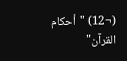(¬12) "أحكام القرآن"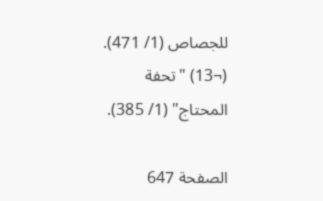للجصاص (1/ 471).
(¬13) "تحفة المحتاج" (1/ 385).

الصفحة 647